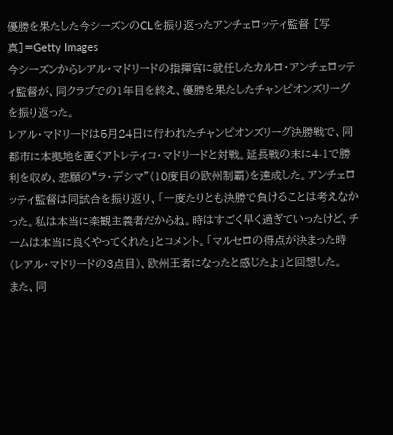優勝を果たした今シーズンのCLを振り返ったアンチェロッティ監督 [写真]=Getty Images
今シーズンからレアル・マドリードの指揮官に就任したカルロ・アンチェロッティ監督が、同クラブでの1年目を終え、優勝を果たしたチャンピオンズリーグを振り返った。
レアル・マドリードは5月24日に行われたチャンピオンズリーグ決勝戦で、同都市に本拠地を置くアトレティコ・マドリードと対戦。延長戦の末に4-1で勝利を収め、悲願の“ラ・デシマ”(10度目の欧州制覇)を達成した。アンチェロッティ監督は同試合を振り返り、「一度たりとも決勝で負けることは考えなかった。私は本当に楽観主義者だからね。時はすごく早く過ぎていったけど、チームは本当に良くやってくれた」とコメント。「マルセロの得点が決まった時(レアル・マドリードの3点目)、欧州王者になったと感じたよ」と回想した。
また、同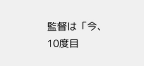監督は「今、10度目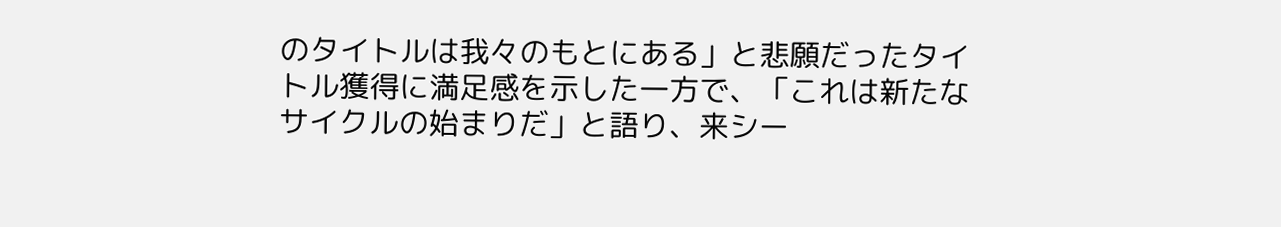のタイトルは我々のもとにある」と悲願だったタイトル獲得に満足感を示した一方で、「これは新たなサイクルの始まりだ」と語り、来シー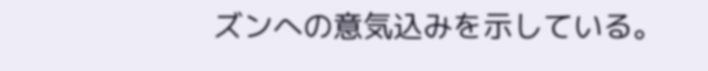ズンへの意気込みを示している。